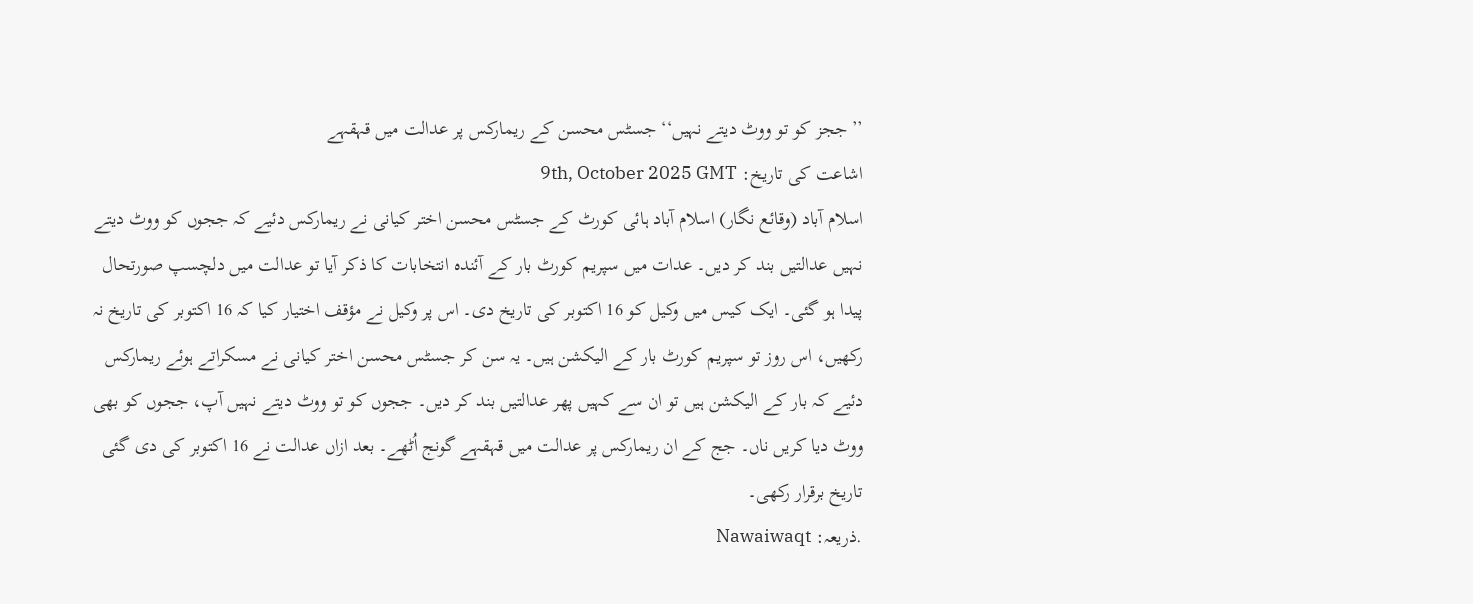’’ججز کو تو ووٹ دیتے نہیں‘‘ جسٹس محسن کے ریمارکس پر عدالت میں قہقہے
اشاعت کی تاریخ: 9th, October 2025 GMT
اسلام آباد (وقائع نگار) اسلام آباد ہائی کورٹ کے جسٹس محسن اختر کیانی نے ریمارکس دئیے کہ ججوں کو ووٹ دیتے نہیں عدالتیں بند کر دیں۔ عدات میں سپریم کورٹ بار کے آئندہ انتخابات کا ذکر آیا تو عدالت میں دلچسپ صورتحال پیدا ہو گئی۔ ایک کیس میں وکیل کو 16 اکتوبر کی تاریخ دی۔ اس پر وکیل نے مؤقف اختیار کیا کہ 16 اکتوبر کی تاریخ نہ رکھیں، اس روز تو سپریم کورٹ بار کے الیکشن ہیں۔ یہ سن کر جسٹس محسن اختر کیانی نے مسکراتے ہوئے ریمارکس دئیے کہ بار کے الیکشن ہیں تو ان سے کہیں پھر عدالتیں بند کر دیں۔ ججوں کو تو ووٹ دیتے نہیں آپ، ججوں کو بھی ووٹ دیا کریں ناں۔ جج کے ان ریمارکس پر عدالت میں قہقہے گونج اُٹھے۔ بعد ازاں عدالت نے 16 اکتوبر کی دی گئی تاریخ برقرار رکھی۔
.ذریعہ: Nawaiwaqt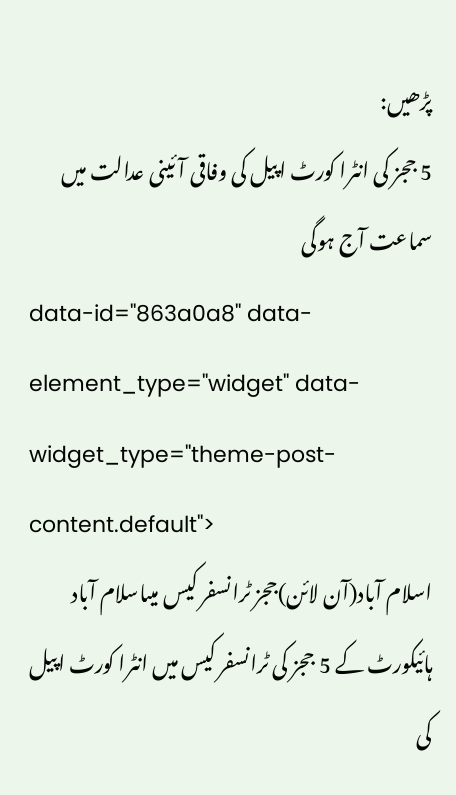پڑھیں:
5 ججز کی انٹرا کورٹ اپیل کی وفاقی آئینی عدالت میں سماعت آج ہوگی
data-id="863a0a8" data-element_type="widget" data-widget_type="theme-post-content.default">
اسلام آباد(آن لائن)ججز ٹرانسفر کیس میںاسلام آباد ہائیکورٹ کے 5 ججز کی ٹرانسفر کیس میں انٹرا کورٹ اپیل کی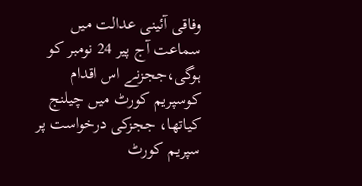وفاقی آئینی عدالت میں سماعت آج پیر 24 نومبر کو ہوگی،ججزنے اس اقدام کوسپریم کورٹ میں چیلنج کیاتھا، ججزکی درخواست پر سپریم کورٹ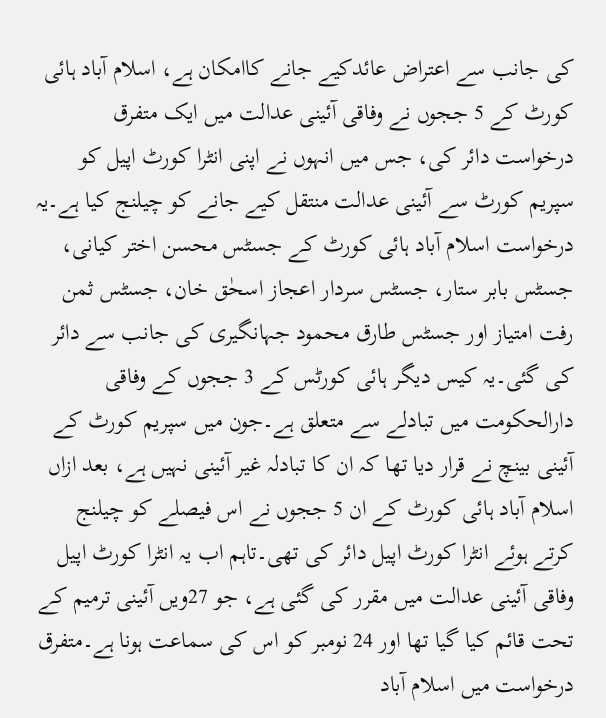کی جانب سے اعتراض عائدکیے جانے کاامکان ہے، اسلام آباد ہائی کورٹ کے 5 ججوں نے وفاقی آئینی عدالت میں ایک متفرق درخواست دائر کی، جس میں انہوں نے اپنی انٹرا کورٹ اپیل کو سپریم کورٹ سے آئینی عدالت منتقل کیے جانے کو چیلنج کیا ہے۔یہ درخواست اسلام آباد ہائی کورٹ کے جسٹس محسن اختر کیانی، جسٹس بابر ستار، جسٹس سردار اعجاز اسحٰق خان، جسٹس ثمن رفت امتیاز اور جسٹس طارق محمود جہانگیری کی جانب سے دائر کی گئی۔یہ کیس دیگر ہائی کورٹس کے 3 ججوں کے وفاقی دارالحکومت میں تبادلے سے متعلق ہے۔جون میں سپریم کورٹ کے آئینی بینچ نے قرار دیا تھا کہ ان کا تبادلہ غیر آئینی نہیں ہے، بعد ازاں اسلام آباد ہائی کورٹ کے ان 5 ججوں نے اس فیصلے کو چیلنج کرتے ہوئے انٹرا کورٹ اپیل دائر کی تھی۔تاہم اب یہ انٹرا کورٹ اپیل وفاقی آئینی عدالت میں مقرر کی گئی ہے، جو 27ویں آئینی ترمیم کے تحت قائم کیا گیا تھا اور 24 نومبر کو اس کی سماعت ہونا ہے۔متفرق درخواست میں اسلام آباد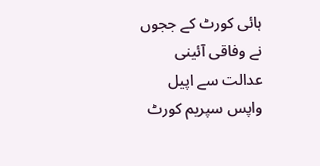ہائی کورٹ کے ججوں نے وفاقی آئینی عدالت سے اپیل واپس سپریم کورٹ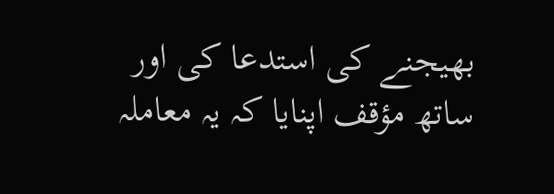بھیجنے کی استدعا کی اور ساتھ مؤقف اپنایا کہ یہ معاملہ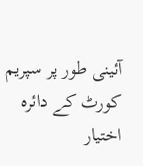آئینی طور پر سپریم کورٹ کے دائرہ اختیار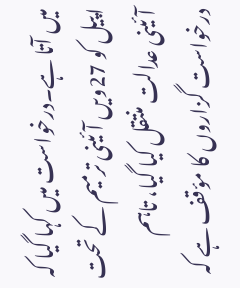میں آتا ہے۔درخواست میں کہا گیا کہ اپیل کو 27ویں آئینی ترمیم کے تحت آئینی عدالت منتقل کیا گیا، تاہم درخواست گزاروں کا مؤقف ہے کہ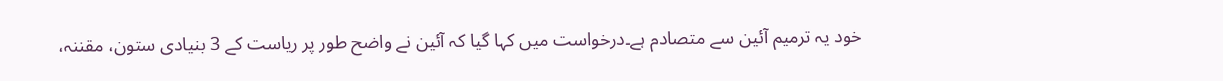خود یہ ترمیم آئین سے متصادم ہے۔درخواست میں کہا گیا کہ آئین نے واضح طور پر ریاست کے 3 بنیادی ستون، مقننہ،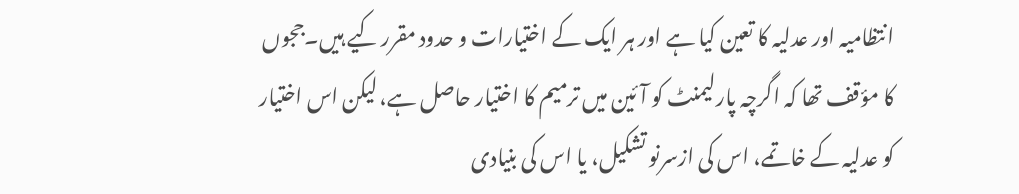انتظامیہ اور عدلیہ کا تعین کیا ہے اور ہر ایک کے اختیارات و حدود مقرر کیے ہیں۔ججوں کا مؤقف تھا کہ اگرچہ پارلیمنٹ کو آئین میں ترمیم کا اختیار حاصل ہے، لیکن اس اختیار کو عدلیہ کے خاتمے، اس کی ازسرنو تشکیل، یا اس کی بنیادی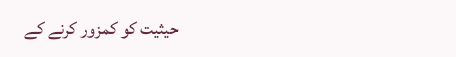حیثیت کو کمزور کرنے کے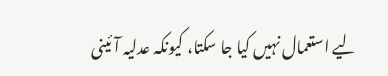لیے استعمال نہیں کیا جا سکتا، کیونکہ عدلیہ آئینی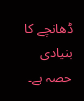ڈھانچے کا بنیادی حصہ ہے۔